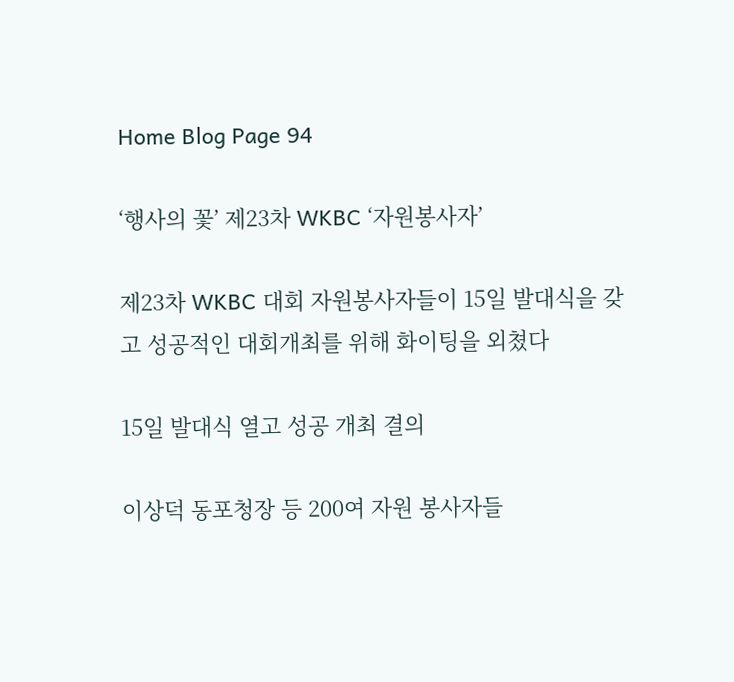Home Blog Page 94

‘행사의 꽃’ 제23차 WKBC ‘자원봉사자’

제23차 WKBC 대회 자원봉사자들이 15일 발대식을 갖고 성공적인 대회개최를 위해 화이팅을 외쳤다

15일 발대식 열고 성공 개최 결의

이상덕 동포청장 등 200여 자원 봉사자들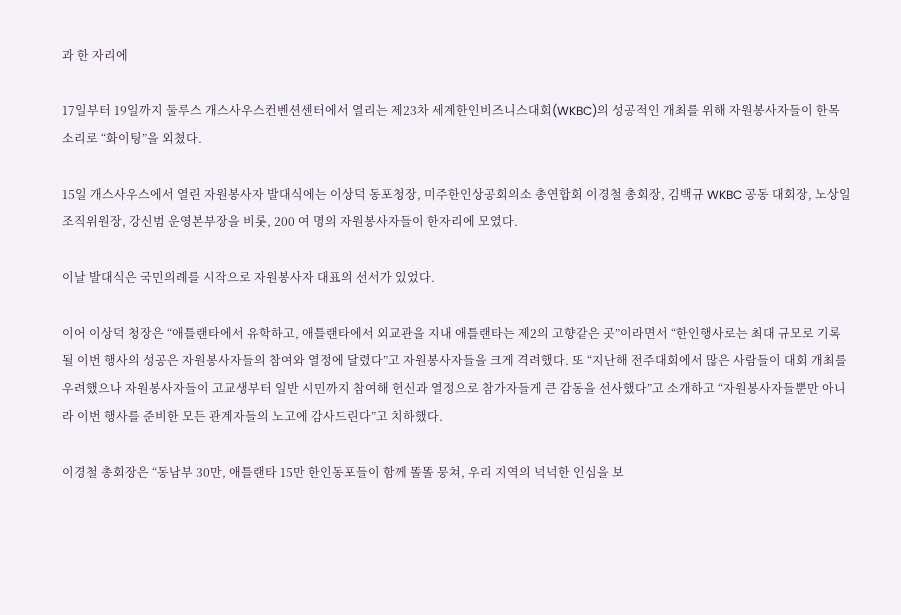과 한 자리에

17일부터 19일까지 둘루스 개스사우스컨벤션센터에서 열리는 제23차 세계한인비즈니스대회(WKBC)의 성공적인 개최를 위해 자원봉사자들이 한목소리로 “화이팅”을 외쳤다.

15일 개스사우스에서 열린 자원봉사자 발대식에는 이상덕 동포청장, 미주한인상공회의소 총연합회 이경철 총회장, 김백규 WKBC 공동 대회장, 노상일 조직위원장, 강신범 운영본부장을 비롯, 200 여 명의 자원봉사자들이 한자리에 모였다.

이날 발대식은 국민의례를 시작으로 자원봉사자 대표의 선서가 있었다.

이어 이상덕 청장은 “애틀랜타에서 유학하고, 애틀랜타에서 외교관을 지내 애틀랜타는 제2의 고향같은 곳”이라면서 “한인행사로는 최대 규모로 기록될 이번 행사의 성공은 자원봉사자들의 참여와 열정에 달렸다”고 자원봉사자들을 크게 격려했다. 또 “지난해 전주대회에서 많은 사람들이 대회 개최를 우려했으나 자원봉사자들이 고교생부터 일반 시민까지 참여해 헌신과 열정으로 참가자들게 큰 감동을 선사했다”고 소개하고 “자원봉사자들뿐만 아니라 이번 행사를 준비한 모든 관계자들의 노고에 감사드린다”고 치하했다.

이경철 총회장은 “동남부 30만, 애틀랜타 15만 한인동포들이 함께 똘똘 뭉쳐, 우리 지역의 넉넉한 인심을 보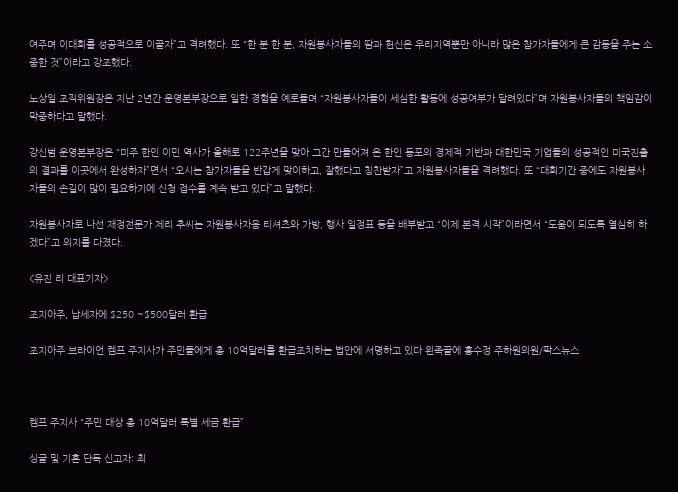여주며 이대회를 성공적으로 이끌자”고 격려했다. 또 “한 분 한 분, 자원봉사자들의 땀과 헌신은 우리지역뿐만 아니라 많은 참가자들에게 큰 감동을 주는 소중한 것”이라고 강조했다.

노상일 조직위원장은 지난 2년간 운영본부장으로 일한 경험을 예로들며 “자원봉사자들이 세심한 활동에 성공여부가 달려있다”며 자원봉사자들의 책임감이 막중하다고 말했다.

강신범 운영본부장은 “미주 한인 이민 역사가 올해로 122주년을 맞아 그간 만들어져 온 한인 동포의 경제적 기반과 대한민국 기업들의 성공적인 미국진출의 결과를 이곳에서 완성하자”면서 “오시는 참가자들을 반갑게 맞이하고, 잘했다고 칭찬받자”고 자원봉사자들을 격려했다. 또 “대회기간 중에도 자원봉사자들의 손길이 많이 필요하기에 신청 접수를 계속 받고 있다”고 말했다.

자원봉사자로 나선 재정전문가 제리 추씨는 자원봉사자용 티셔츠와 가방, 행사 일정표 등을 배부받고 “이제 본격 시작”이라면서 “도움이 되도록 열심히 하겠다”고 의지를 다졌다.

<유진 리 대표기자>

조지아주, 납세자에 $250 ~$500달러 환급

조지아주 브라이언 켐프 주지사가 주민들에게 총 10억달러를 환급조치하는 법안에 서명하고 있다 왼족끝에 홍수정 주하원의원/팍스뉴스



켐프 주지사 “주민 대상 총 10억달러 특별 세금 환급”

싱글 및 기혼 단독 신고자: 최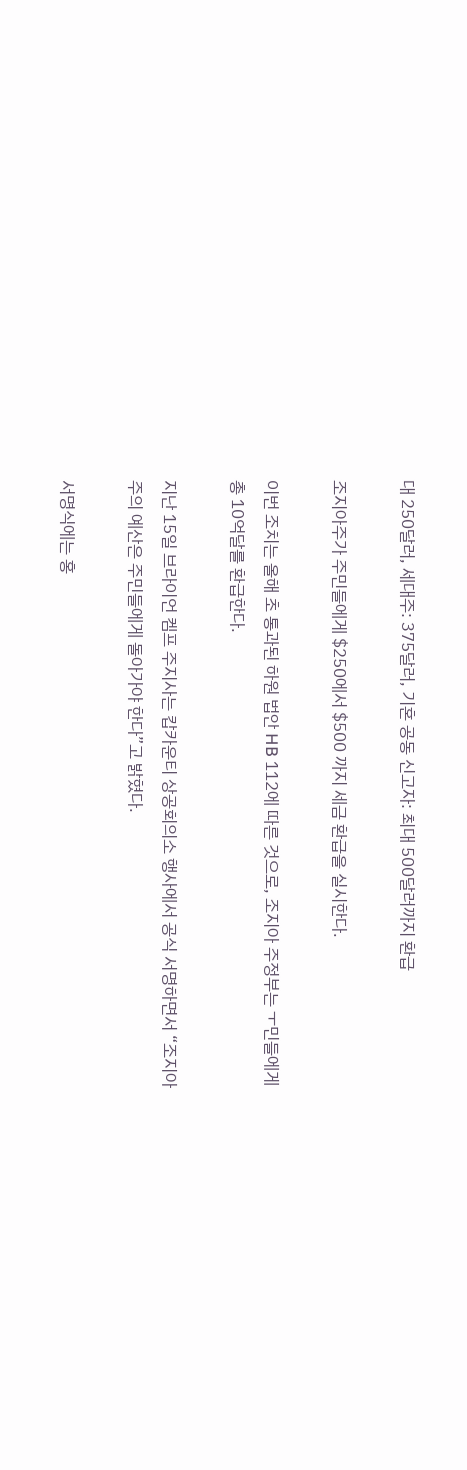대 250달러, 세대주: 375달러, 기혼 공동 신고자: 최대 500달러까지 환급

조지아주가 주민들에게 $250에서 $500 까지 세금 환급을 실시한다.

이번 조치는 올해 초 통과된 하원 법안 HB 112에 따른 것으로, 조지아 주정부는 ㅜ민들에게 총 10억달를 환급한다.

지난 15일 브라이언 켐프 주지사는 캅카운티 상공회의소 행사에서 공식 서명하면서 “조지아주의 예산은 주민들에게 돌아가야 한다”고 밝혔다.

서명식에는 홍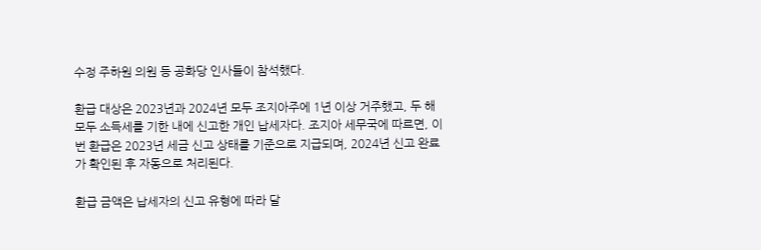수정 주하원 의원 등 공화당 인사들이 참석했다.

환급 대상은 2023년과 2024년 모두 조지아주에 1년 이상 거주했고, 두 해 모두 소득세를 기한 내에 신고한 개인 납세자다. 조지아 세무국에 따르면, 이번 환급은 2023년 세금 신고 상태를 기준으로 지급되며, 2024년 신고 완료가 확인된 후 자동으로 처리된다.

환급 금액은 납세자의 신고 유형에 따라 달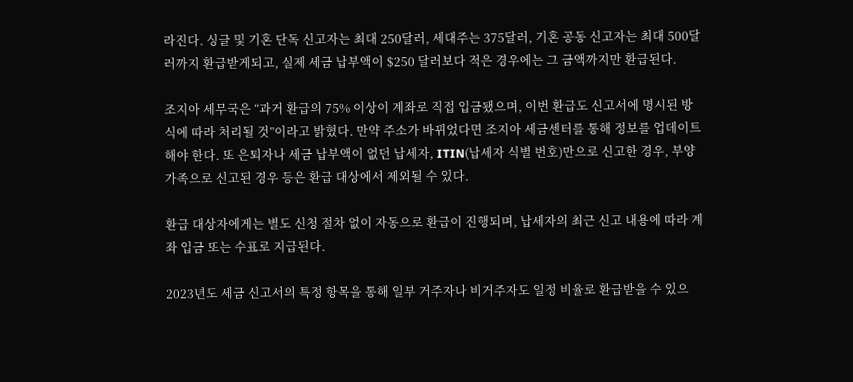라진다. 싱글 및 기혼 단독 신고자는 최대 250달러, 세대주는 375달러, 기혼 공동 신고자는 최대 500달러까지 환급받게되고, 실제 세금 납부액이 $250 달러보다 적은 경우에는 그 금액까지만 환급된다.

조지아 세무국은 “과거 환급의 75% 이상이 계좌로 직접 입금됐으며, 이번 환급도 신고서에 명시된 방식에 따라 처리될 것”이라고 밝혔다. 만약 주소가 바뀌었다면 조지아 세금센터를 통해 정보를 업데이트해야 한다. 또 은퇴자나 세금 납부액이 없던 납세자, ITIN(납세자 식별 번호)만으로 신고한 경우, 부양가족으로 신고된 경우 등은 환급 대상에서 제외될 수 있다.

환급 대상자에게는 별도 신청 절차 없이 자동으로 환급이 진행되며, 납세자의 최근 신고 내용에 따라 계좌 입금 또는 수표로 지급된다.

2023년도 세금 신고서의 특정 항목을 통해 일부 거주자나 비거주자도 일정 비율로 환급받을 수 있으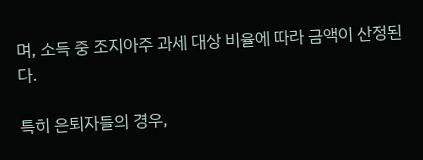며, 소득 중 조지아주 과세 대상 비율에 따라 금액이 산정된다.

특히 은퇴자들의 경우,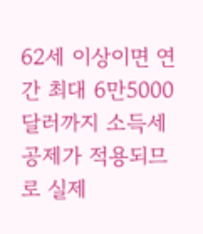62세 이상이면 연간 최대 6만5000달러까지 소득세 공제가 적용되므로 실제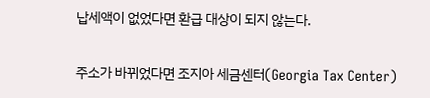납세액이 없었다면 환급 대상이 되지 않는다.

주소가 바뀌었다면 조지아 세금센터(Georgia Tax Center)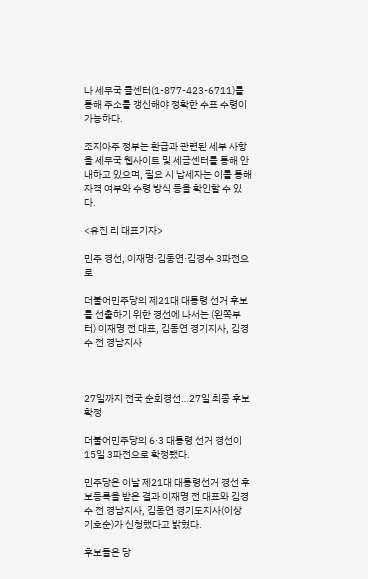나 세무국 콜센터(1-877-423-6711)를 통해 주소를 갱신해야 정확한 수표 수령이 가능하다.

조지아주 정부는 환급과 관련된 세부 사항을 세무국 웹사이트 및 세금센터를 통해 안내하고 있으며, 필요 시 납세자는 이를 통해 자격 여부와 수령 방식 등을 확인할 수 있다.

<유진 리 대표기자>

민주 경선, 이재명·김동연·김경수 3파전으로

더불어민주당의 제21대 대통령 선거 후보를 선출하기 위한 경선에 나서는 (왼쪽부터) 이재명 전 대표, 김동연 경기지사, 김경수 전 경남지사



27일까지 전국 순회경선…27일 최종 후보 확정

더불어민주당의 6·3 대통령 선거 경선이 15일 3파전으로 확정됐다.

민주당은 이날 제21대 대통령선거 경선 후보등록을 받은 결과 이재명 전 대표와 김경수 전 경남지사, 김동연 경기도지사(이상 기호순)가 신청했다고 밝혔다.

후보들은 당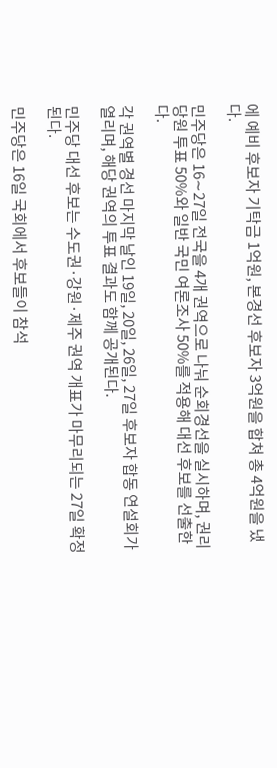에 예비 후보자 기탁금 1억원, 본경선 후보자 3억원을 합쳐 총 4억원을 냈다.

민주당은 16∼27일 전국을 4개 권역으로 나눠 순회경선을 실시하며, 권리당원 투표 50%와 일반 국민 여론조사 50%를 적용해 대선 후보를 선출한다.

각 권역별 경선 마지막 날인 19일, 20일, 26일, 27일 후보자 합동 연설회가 열리며, 해당 권역의 투표 결과도 함께 공개된다.

민주당 대선 후보는 수도권·강원·제주 권역 개표가 마무리되는 27일 확정된다.

민주당은 16일 국회에서 후보들이 참석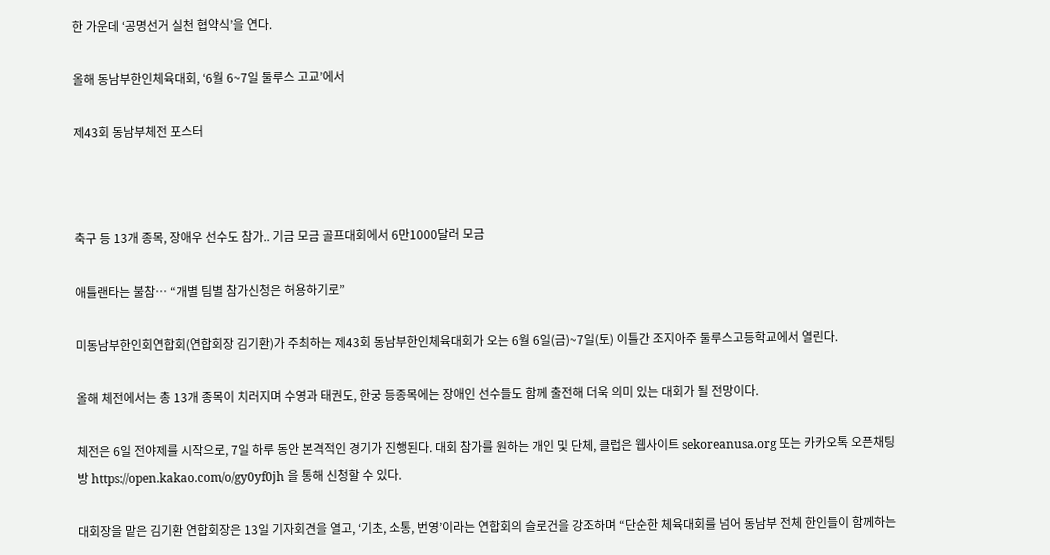한 가운데 ‘공명선거 실천 협약식’을 연다.

올해 동남부한인체육대회, ‘6월 6~7일 둘루스 고교’에서

제43회 동남부체전 포스터



축구 등 13개 종목, 장애우 선수도 참가.. 기금 모금 골프대회에서 6만1000달러 모금

애틀랜타는 불참… “개별 팀별 참가신청은 허용하기로”

미동남부한인회연합회(연합회장 김기환)가 주최하는 제43회 동남부한인체육대회가 오는 6월 6일(금)~7일(토) 이틀간 조지아주 둘루스고등학교에서 열린다.

올해 체전에서는 총 13개 종목이 치러지며 수영과 태권도, 한궁 등종목에는 장애인 선수들도 함께 출전해 더욱 의미 있는 대회가 될 전망이다.

체전은 6일 전야제를 시작으로, 7일 하루 동안 본격적인 경기가 진행된다. 대회 참가를 원하는 개인 및 단체, 클럽은 웹사이트 sekoreanusa.org 또는 카카오톡 오픈채팅방 https://open.kakao.com/o/gy0yf0jh 을 통해 신청할 수 있다.

대회장을 맡은 김기환 연합회장은 13일 기자회견을 열고, ‘기초, 소통, 번영’이라는 연합회의 슬로건을 강조하며 “단순한 체육대회를 넘어 동남부 전체 한인들이 함께하는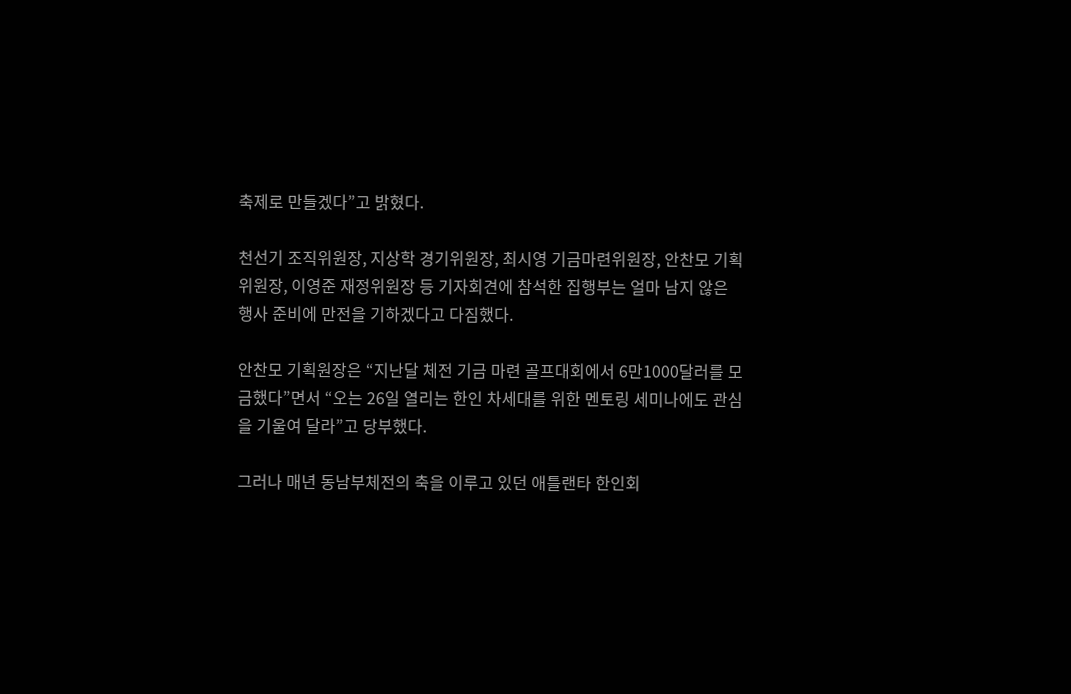축제로 만들겠다”고 밝혔다.

천선기 조직위원장, 지상학 경기위원장, 최시영 기금마련위원장, 안찬모 기획위원장, 이영준 재정위원장 등 기자회견에 참석한 집행부는 얼마 남지 않은 행사 준비에 만전을 기하겠다고 다짐했다.

안찬모 기획원장은 “지난달 체전 기금 마련 골프대회에서 6만1000달러를 모금했다”면서 “오는 26일 열리는 한인 차세대를 위한 멘토링 세미나에도 관심을 기울여 달라”고 당부했다.

그러나 매년 동남부체전의 축을 이루고 있던 애틀랜타 한인회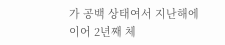가 공백 상태여서 지난해에 이어 2년째 체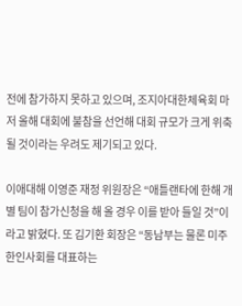전에 참가하지 못하고 있으며, 조지아대한체육회 마저 올해 대회에 불참을 선언해 대회 규모가 크게 위축될 것이라는 우려도 제기되고 있다.

이애대해 이영준 재정 위원장은 “애틀랜타에 한해 개별 팀이 참가신청을 해 올 경우 이를 받아 들일 것”이라고 밝혔다. 또 김기환 회장은 “동남부는 물론 미주 한인사회를 대표하는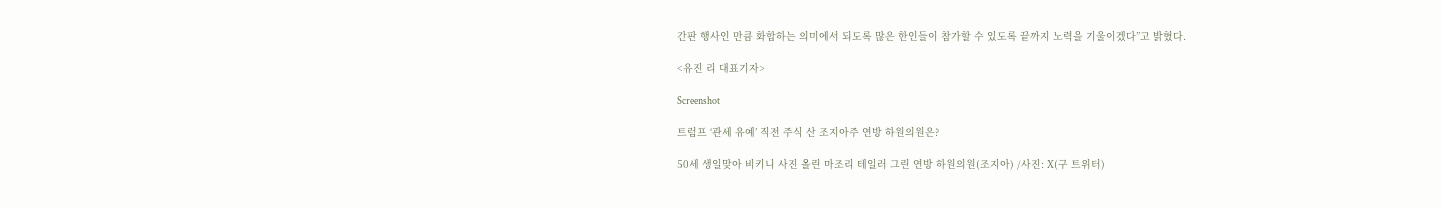간판 행사인 만큼 화합하는 의미에서 되도록 많은 한인들이 참가할 수 있도록 끝까지 노력을 기울이겠다”고 밝혔다.

<유진 리 대표기자>

Screenshot

트럼프 ‘관세 유예’ 직전 주식 산 조지아주 연방 하원의원은?

50세 생일맞아 비키니 사진 올린 마조리 테일러 그린 연방 하원의원(조지아) /사진: X(구 트위터)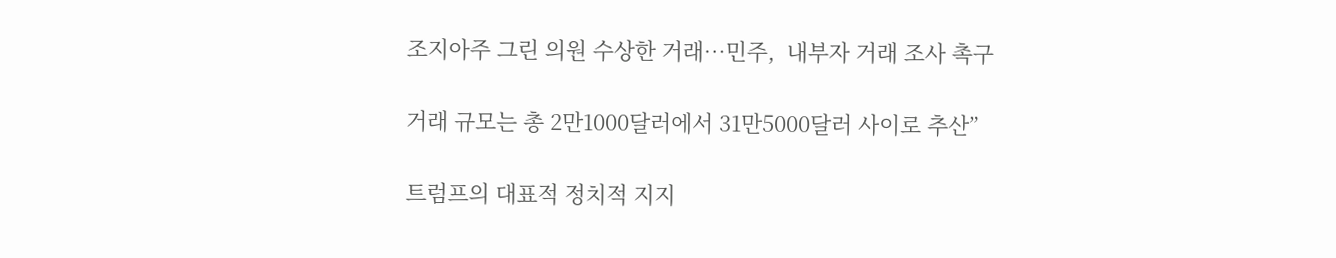조지아주 그린 의원 수상한 거래…민주,  내부자 거래 조사 촉구

거래 규모는 총 2만1000달러에서 31만5000달러 사이로 추산”

트럼프의 대표적 정치적 지지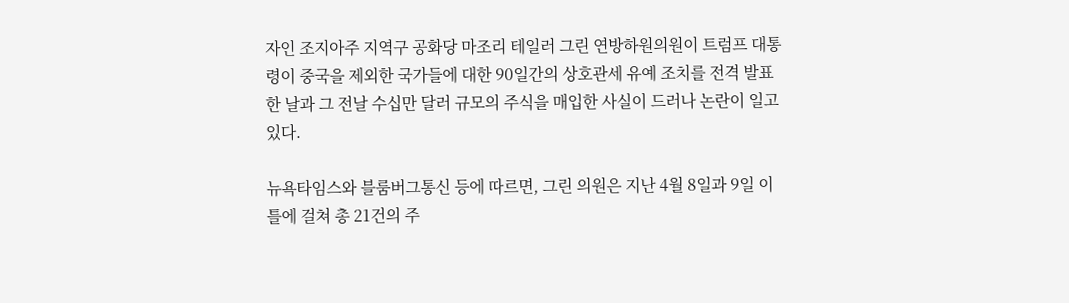자인 조지아주 지역구 공화당 마조리 테일러 그린 연방하원의원이 트럼프 대통령이 중국을 제외한 국가들에 대한 90일간의 상호관세 유예 조치를 전격 발표한 날과 그 전날 수십만 달러 규모의 주식을 매입한 사실이 드러나 논란이 일고 있다.

뉴욕타임스와 블룸버그통신 등에 따르면, 그린 의원은 지난 4월 8일과 9일 이틀에 걸쳐 총 21건의 주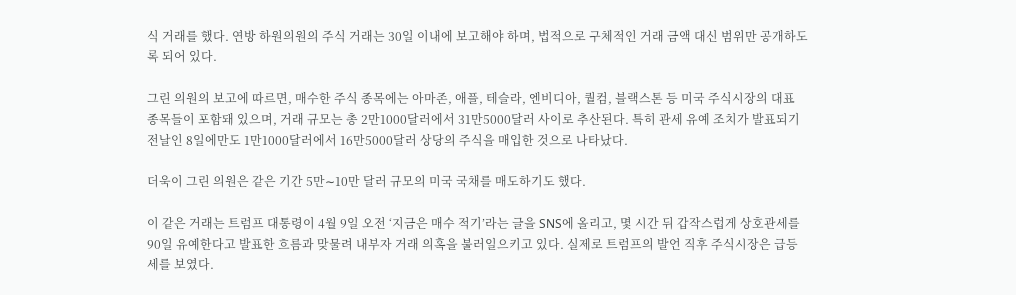식 거래를 했다. 연방 하원의원의 주식 거래는 30일 이내에 보고해야 하며, 법적으로 구체적인 거래 금액 대신 범위만 공개하도록 되어 있다.

그린 의원의 보고에 따르면, 매수한 주식 종목에는 아마존, 애플, 테슬라, 엔비디아, 퀄컴, 블랙스톤 등 미국 주식시장의 대표 종목들이 포함돼 있으며, 거래 규모는 총 2만1000달러에서 31만5000달러 사이로 추산된다. 특히 관세 유예 조치가 발표되기 전날인 8일에만도 1만1000달러에서 16만5000달러 상당의 주식을 매입한 것으로 나타났다.

더욱이 그린 의원은 같은 기간 5만∼10만 달러 규모의 미국 국채를 매도하기도 했다.

이 같은 거래는 트럼프 대통령이 4월 9일 오전 ‘지금은 매수 적기’라는 글을 SNS에 올리고, 몇 시간 뒤 갑작스럽게 상호관세를 90일 유예한다고 발표한 흐름과 맞물려 내부자 거래 의혹을 불러일으키고 있다. 실제로 트럼프의 발언 직후 주식시장은 급등세를 보였다.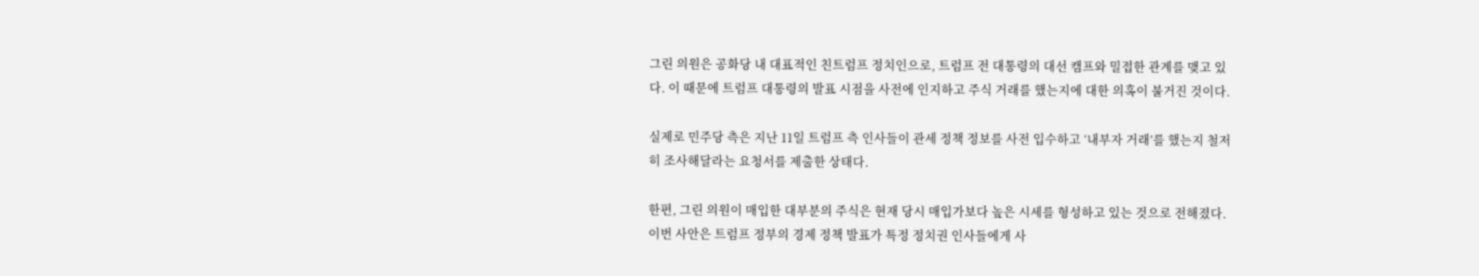그린 의원은 공화당 내 대표적인 친트럼프 정치인으로, 트럼프 전 대통령의 대선 캠프와 밀접한 관계를 맺고 있다. 이 때문에 트럼프 대통령의 발표 시점을 사전에 인지하고 주식 거래를 했는지에 대한 의혹이 불거진 것이다.

실제로 민주당 측은 지난 11일 트럼프 측 인사들이 관세 정책 정보를 사전 입수하고 ‘내부자 거래’를 했는지 철저히 조사해달라는 요청서를 제출한 상태다.

한편, 그린 의원이 매입한 대부분의 주식은 현재 당시 매입가보다 높은 시세를 형성하고 있는 것으로 전해졌다. 이번 사안은 트럼프 정부의 경제 정책 발표가 특정 정치권 인사들에게 사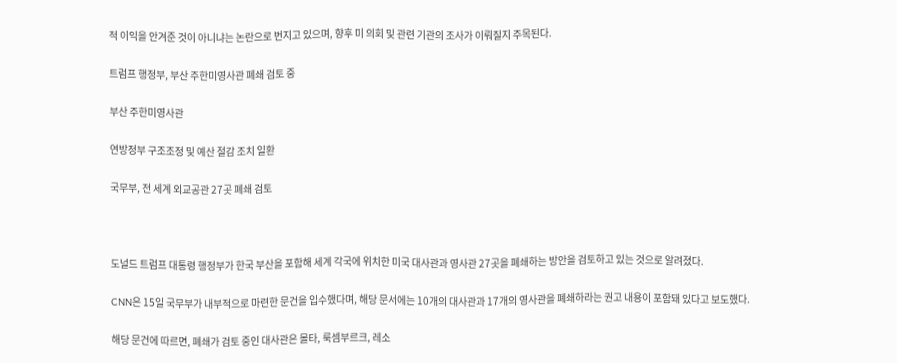적 이익을 안겨준 것이 아니냐는 논란으로 번지고 있으며, 향후 미 의회 및 관련 기관의 조사가 이뤄질지 주목된다.

트럼프 행정부, 부산 주한미영사관 폐쇄 검토 중

부산 주한미영사관

연방정부 구조조정 및 예산 절감 조치 일환

국무부, 전 세계 외교공관 27곳 폐쇄 검토



도널드 트럼프 대통령 행정부가 한국 부산을 포함해 세계 각국에 위치한 미국 대사관과 영사관 27곳을 폐쇄하는 방안을 검토하고 있는 것으로 알려졌다.

CNN은 15일 국무부가 내부적으로 마련한 문건을 입수했다며, 해당 문서에는 10개의 대사관과 17개의 영사관을 폐쇄하라는 권고 내용이 포함돼 있다고 보도했다.

해당 문건에 따르면, 폐쇄가 검토 중인 대사관은 몰타, 룩셈부르크, 레소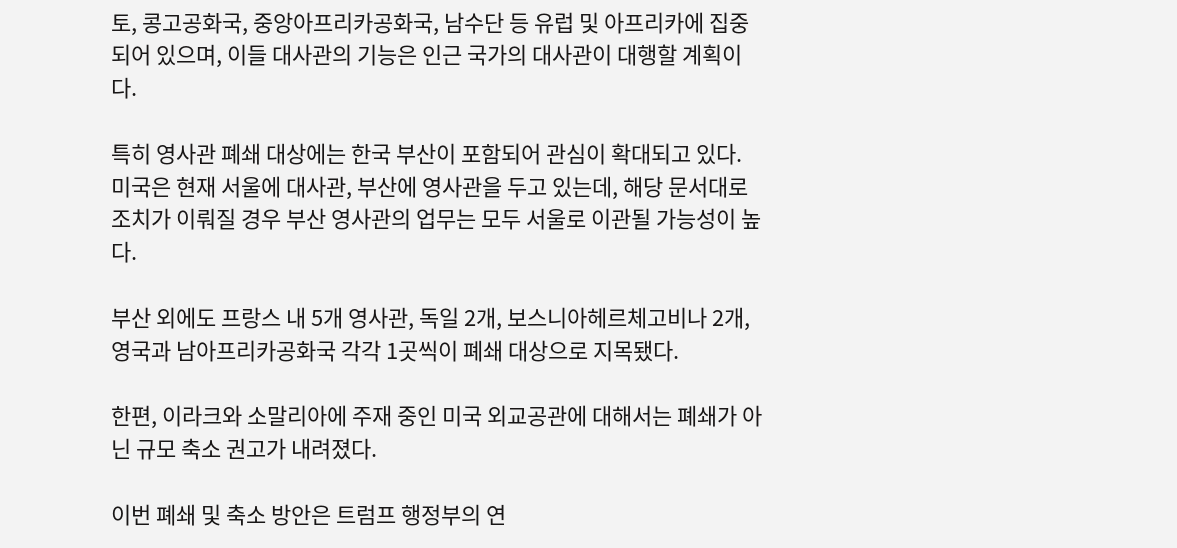토, 콩고공화국, 중앙아프리카공화국, 남수단 등 유럽 및 아프리카에 집중되어 있으며, 이들 대사관의 기능은 인근 국가의 대사관이 대행할 계획이다.

특히 영사관 폐쇄 대상에는 한국 부산이 포함되어 관심이 확대되고 있다. 미국은 현재 서울에 대사관, 부산에 영사관을 두고 있는데, 해당 문서대로 조치가 이뤄질 경우 부산 영사관의 업무는 모두 서울로 이관될 가능성이 높다.

부산 외에도 프랑스 내 5개 영사관, 독일 2개, 보스니아헤르체고비나 2개, 영국과 남아프리카공화국 각각 1곳씩이 폐쇄 대상으로 지목됐다.

한편, 이라크와 소말리아에 주재 중인 미국 외교공관에 대해서는 폐쇄가 아닌 규모 축소 권고가 내려졌다.

이번 폐쇄 및 축소 방안은 트럼프 행정부의 연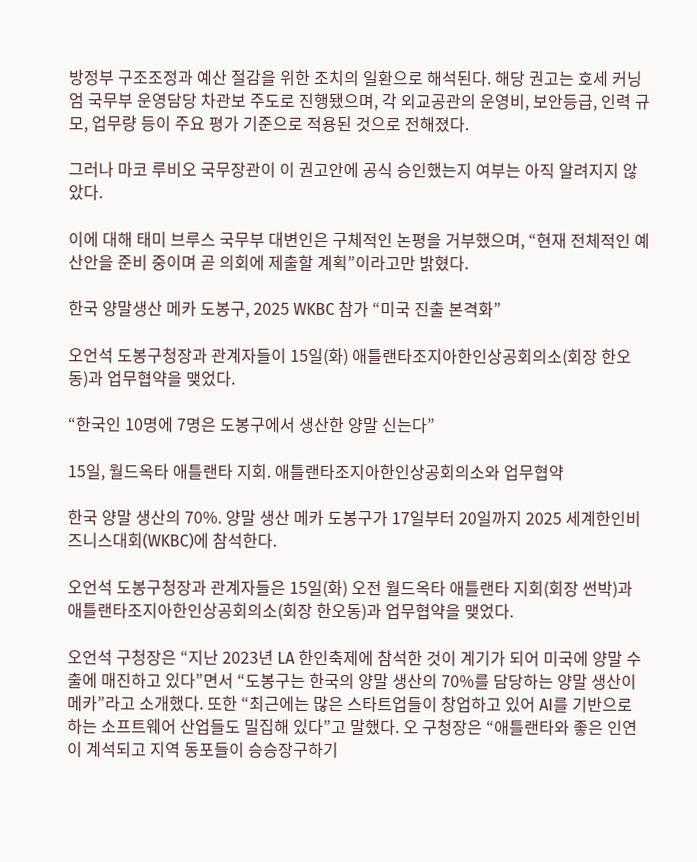방정부 구조조정과 예산 절감을 위한 조치의 일환으로 해석된다. 해당 권고는 호세 커닝엄 국무부 운영담당 차관보 주도로 진행됐으며, 각 외교공관의 운영비, 보안등급, 인력 규모, 업무량 등이 주요 평가 기준으로 적용된 것으로 전해졌다.

그러나 마코 루비오 국무장관이 이 권고안에 공식 승인했는지 여부는 아직 알려지지 않았다.

이에 대해 태미 브루스 국무부 대변인은 구체적인 논평을 거부했으며, “현재 전체적인 예산안을 준비 중이며 곧 의회에 제출할 계획”이라고만 밝혔다.

한국 양말생산 메카 도봉구, 2025 WKBC 참가 “미국 진출 본격화”

오언석 도봉구청장과 관계자들이 15일(화) 애틀랜타조지아한인상공회의소(회장 한오동)과 업무협약을 맺었다.

“한국인 10명에 7명은 도봉구에서 생산한 양말 신는다”

15일, 월드옥타 애틀랜타 지회. 애틀랜타조지아한인상공회의소와 업무협약

한국 양말 생산의 70%. 양말 생산 메카 도봉구가 17일부터 20일까지 2025 세계한인비즈니스대회(WKBC)에 참석한다.

오언석 도봉구청장과 관계자들은 15일(화) 오전 월드옥타 애틀랜타 지회(회장 썬박)과 애틀랜타조지아한인상공회의소(회장 한오동)과 업무협약을 맺었다.

오언석 구청장은 “지난 2023년 LA 한인축제에 참석한 것이 계기가 되어 미국에 양말 수출에 매진하고 있다”면서 “도봉구는 한국의 양말 생산의 70%를 담당하는 양말 생산이 메카”라고 소개했다. 또한 “최근에는 많은 스타트업들이 창업하고 있어 AI를 기반으로 하는 소프트웨어 산업들도 밀집해 있다”고 말했다. 오 구청장은 “애틀랜타와 좋은 인연이 계석되고 지역 동포들이 승승장구하기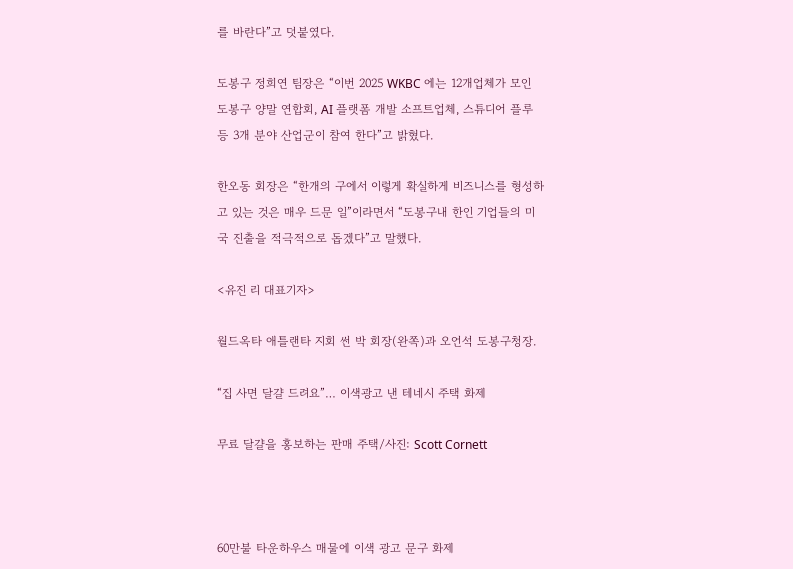를 바란다”고 덧붙였다.

도봉구 정희연 팀장은 “이번 2025 WKBC 에는 12개업체가 모인 도봉구 양말 연합회, AI 플랫폼 개발 소프트업체, 스튜디어 플루 등 3개 분야 산업군이 참여 한다”고 밝혔다.

한오동 회장은 “한개의 구에서 이렇게 확실하게 비즈니스를 형성하고 있는 것은 매우 드문 일”이라면서 “도봉구내 한인 기업들의 미국 진출을 적극적으로 돕겠다”고 말했다.

<유진 리 대표기자>

월드옥타 애틀랜타 지회 썬 박 회장(완쪽)과 오언석 도봉구청장.

“집 사면 달걀 드려요”… 이색광고 낸 테네시 주택 화제

무료 달걀을 홍보하는 판매 주택/사진: Scott Cornett



60만불 타운하우스 매물에 이색 광고 문구 화제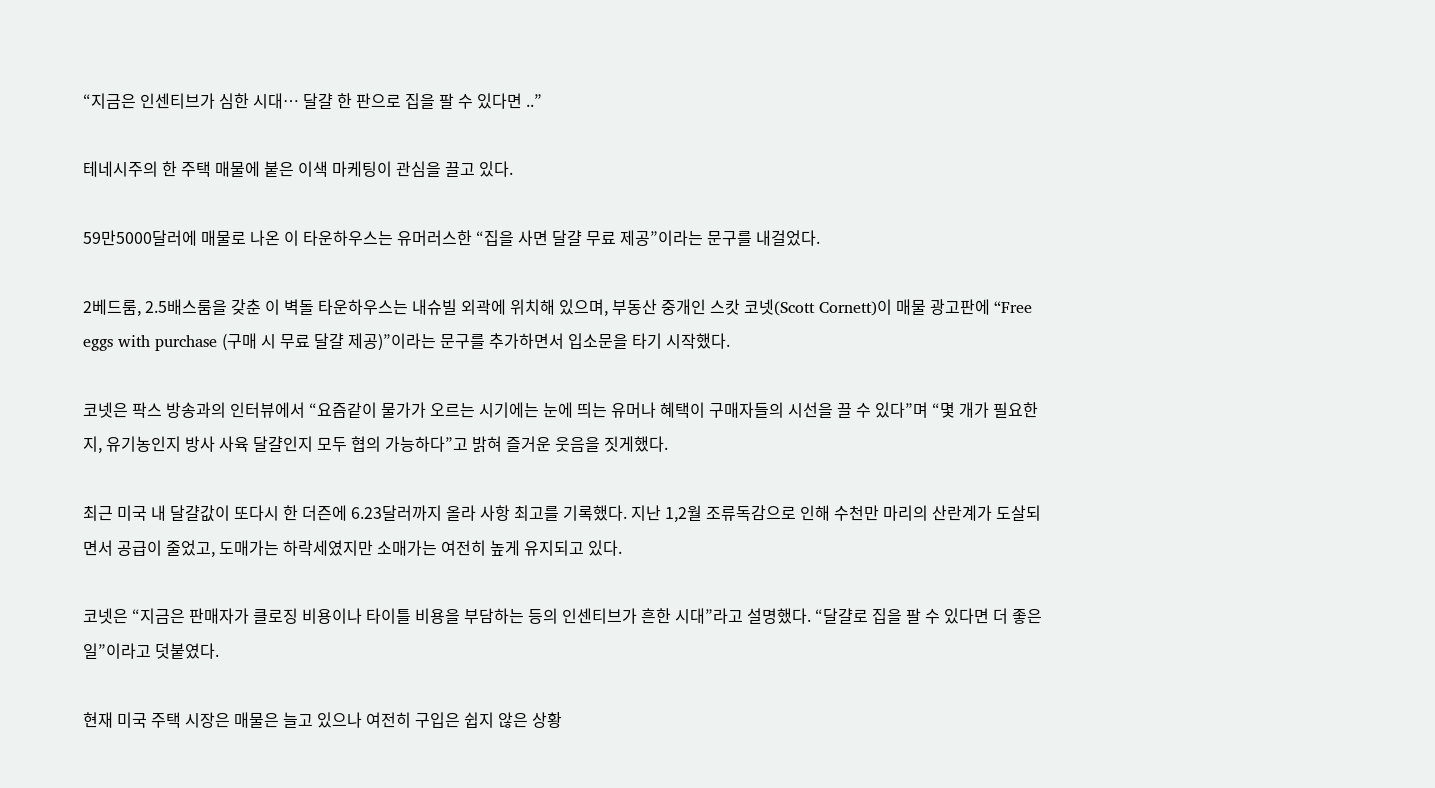“지금은 인센티브가 심한 시대… 달걀 한 판으로 집을 팔 수 있다면 ..”

테네시주의 한 주택 매물에 붙은 이색 마케팅이 관심을 끌고 있다.

59만5000달러에 매물로 나온 이 타운하우스는 유머러스한 “집을 사면 달걀 무료 제공”이라는 문구를 내걸었다.

2베드룸, 2.5배스룸을 갖춘 이 벽돌 타운하우스는 내슈빌 외곽에 위치해 있으며, 부동산 중개인 스캇 코넷(Scott Cornett)이 매물 광고판에 “Free eggs with purchase (구매 시 무료 달걀 제공)”이라는 문구를 추가하면서 입소문을 타기 시작했다.

코넷은 팍스 방송과의 인터뷰에서 “요즘같이 물가가 오르는 시기에는 눈에 띄는 유머나 혜택이 구매자들의 시선을 끌 수 있다”며 “몇 개가 필요한지, 유기농인지 방사 사육 달걀인지 모두 협의 가능하다”고 밝혀 즐거운 웃음을 짓게했다.

최근 미국 내 달걀값이 또다시 한 더즌에 6.23달러까지 올라 사항 최고를 기록했다. 지난 1,2월 조류독감으로 인해 수천만 마리의 산란계가 도살되면서 공급이 줄었고, 도매가는 하락세였지만 소매가는 여전히 높게 유지되고 있다.

코넷은 “지금은 판매자가 클로징 비용이나 타이틀 비용을 부담하는 등의 인센티브가 흔한 시대”라고 설명했다. “달걀로 집을 팔 수 있다면 더 좋은 일”이라고 덧붙였다.

현재 미국 주택 시장은 매물은 늘고 있으나 여전히 구입은 쉽지 않은 상황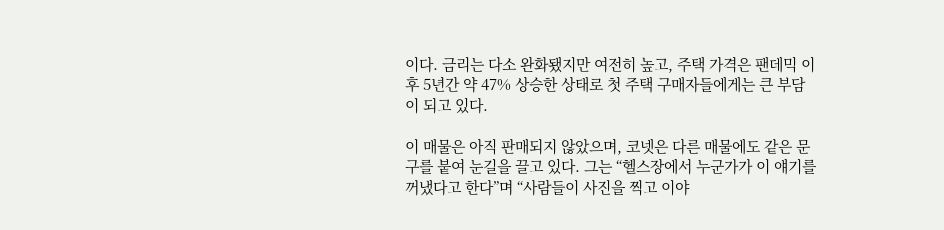이다. 금리는 다소 완화됐지만 여전히 높고, 주택 가격은 팬데믹 이후 5년간 약 47% 상승한 상태로 첫 주택 구매자들에게는 큰 부담이 되고 있다.

이 매물은 아직 판매되지 않았으며, 코넷은 다른 매물에도 같은 문구를 붙여 눈길을 끌고 있다. 그는 “헬스장에서 누군가가 이 얘기를 꺼냈다고 한다”며 “사람들이 사진을 찍고 이야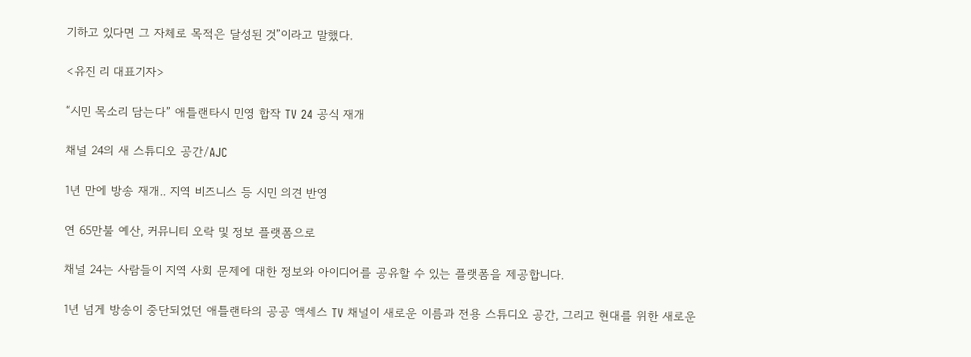기하고 있다면 그 자체로 목적은 달성된 것”이라고 말했다.

<유진 리 대표기자>

“시민 목소리 담는다” 애틀랜타시 민영 합작 TV 24 공식 재개

채널 24의 새 스튜디오 공간/AJC

1년 만에 방송 재개.. 지역 비즈니스 등 시민 의견 반영

연 65만불 예산, 커뮤니티 오락 및 정보 플랫폼으로

채널 24는 사람들이 지역 사회 문제에 대한 정보와 아이디어를 공유할 수 있는 플랫폼을 제공합니다.

1년 넘게 방송이 중단되었던 애틀랜타의 공공 액세스 TV 채널이 새로운 이름과 전용 스튜디오 공간, 그리고 현대를 위한 새로운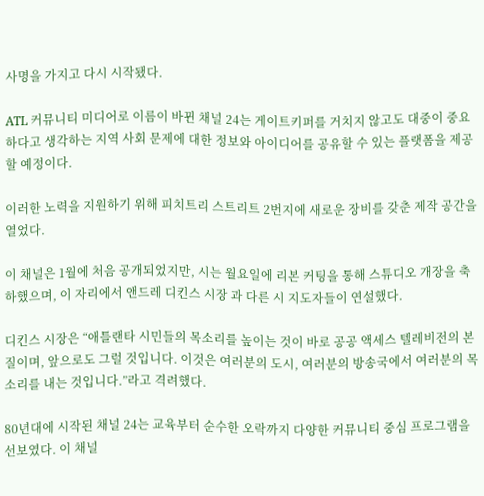사명을 가지고 다시 시작됐다.

ATL 커뮤니티 미디어로 이름이 바뀐 채널 24는 게이트키퍼를 거치지 않고도 대중이 중요하다고 생각하는 지역 사회 문제에 대한 정보와 아이디어를 공유할 수 있는 플랫폼을 제공할 예정이다.

이러한 노력을 지원하기 위해 피치트리 스트리트 2번지에 새로운 장비를 갖춘 제작 공간을 열었다.

이 채널은 1월에 처음 공개되었지만, 시는 월요일에 리본 커팅을 통해 스튜디오 개장을 축하했으며, 이 자리에서 앤드레 디킨스 시장 과 다른 시 지도자들이 연설했다.

디킨스 시장은 “애틀랜타 시민들의 목소리를 높이는 것이 바로 공공 액세스 텔레비전의 본질이며, 앞으로도 그럴 것입니다. 이것은 여러분의 도시, 여러분의 방송국에서 여러분의 목소리를 내는 것입니다.”라고 격려했다.

80년대에 시작된 채널 24는 교육부터 순수한 오락까지 다양한 커뮤니티 중심 프로그램을 선보였다. 이 채널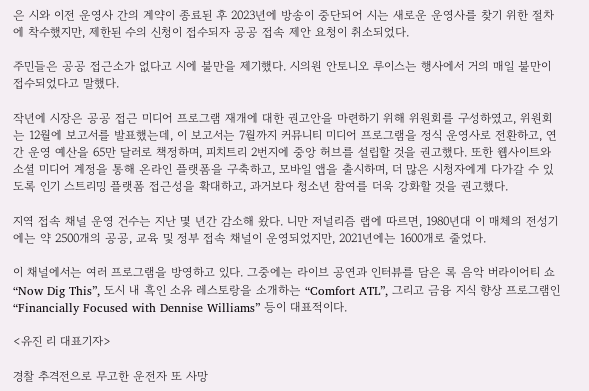은 시와 이전 운영사 간의 계약이 종료된 후 2023년에 방송이 중단되어 시는 새로운 운영사를 찾기 위한 절차에 착수했지만, 제한된 수의 신청이 접수되자 공공 접속 제안 요청이 취소되었다.

주민들은 공공 접근소가 없다고 시에 불만을 제기했다. 시의원 안토니오 루이스는 행사에서 거의 매일 불만이 접수되었다고 말했다.

작년에 시장은 공공 접근 미디어 프로그램 재개에 대한 권고안을 마련하기 위해 위원회를 구성하였고, 위원회는 12월에 보고서를 발표했는데, 이 보고서는 7월까지 커뮤니티 미디어 프로그램을 정식 운영사로 전환하고, 연간 운영 예산을 65만 달러로 책정하며, 피치트리 2번지에 중앙 허브를 설립할 것을 권고했다. 또한 웹사이트와 소셜 미디어 계정을 통해 온라인 플랫폼을 구축하고, 모바일 앱을 출시하며, 더 많은 시청자에게 다가갈 수 있도록 인기 스트리밍 플랫폼 접근성을 확대하고, 과거보다 청소년 참여를 더욱 강화할 것을 권고했다.

지역 접속 채널 운영 건수는 지난 몇 년간 감소해 왔다. 니만 저널리즘 랩에 따르면, 1980년대 이 매체의 전성기에는 약 2500개의 공공, 교육 및 정부 접속 채널이 운영되었지만, 2021년에는 1600개로 줄었다.

이 채널에서는 여러 프로그램을 방영하고 있다. 그중에는 라이브 공연과 인터뷰를 담은 록 음악 버라이어티 쇼 “Now Dig This”, 도시 내 흑인 소유 레스토랑을 소개하는 “Comfort ATL”, 그리고 금융 지식 향상 프로그램인 “Financially Focused with Dennise Williams” 등이 대표적이다.

<유진 리 대표기자>

경찰 추격전으로 무고한 운전자 또 사망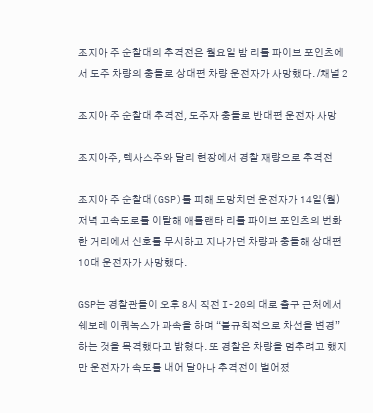조지아 주 순찰대의 추격전은 월요일 밤 리틀 파이브 포인츠에서 도주 차량의 충돌로 상대편 차량 운전자가 사망했다. /채널 2

조지아 주 순찰대 추격전, 도주자 충돌로 반대편 운전자 사망

조지아주, 텍사스주와 달리 현장에서 경찰 재량으로 추격전

조지아 주 순찰대(GSP)를 피해 도망치던 운전자가 14일(월) 저녁 고속도로를 이탈해 애틀랜타 리틀 파이브 포인츠의 번화한 거리에서 신호를 무시하고 지나가던 차량과 충돌해 상대편 10대 운전자가 사망했다.

GSP는 경찰관들이 오후 8시 직전 I-20의 대로 출구 근처에서 쉐보레 이쿼녹스가 과속을 하며 “불규칙적으로 차선을 변경”하는 것을 목격했다고 밝혔다. 또 경찰은 차량을 멈추려고 했지만 운전자가 속도를 내어 달아나 추격전이 벌어졌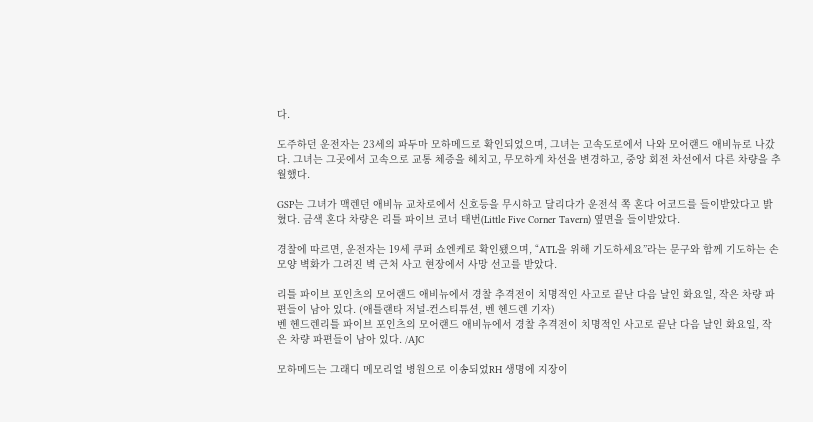다.

도주하던 운전자는 23세의 파두마 모하메드로 확인되었으며, 그녀는 고속도로에서 나와 모어랜드 애비뉴로 나갔다. 그녀는 그곳에서 고속으로 교통 체증을 헤치고, 무모하게 차선을 변경하고, 중앙 회전 차선에서 다른 차량을 추월했다.

GSP는 그녀가 맥렌던 애비뉴 교차로에서 신호등을 무시하고 달리다가 운전석 쪽 혼다 어코드를 들이받았다고 밝혔다. 금색 혼다 차량은 리틀 파이브 코너 태번(Little Five Corner Tavern) 옆면을 들이받았다.

경찰에 따르면, 운전자는 19세 쿠퍼 쇼엔케로 확인됐으며, “ATL을 위해 기도하세요”라는 문구와 함께 기도하는 손 모양 벽화가 그려진 벽 근처 사고 현장에서 사망 선고를 받았다.

리틀 파이브 포인츠의 모어랜드 애비뉴에서 경찰 추격전이 치명적인 사고로 끝난 다음 날인 화요일, 작은 차량 파편들이 남아 있다. (애틀랜타 저널-컨스티튜션, 벤 헨드렌 기자)
벤 헨드렌리틀 파이브 포인츠의 모어랜드 애비뉴에서 경찰 추격전이 치명적인 사고로 끝난 다음 날인 화요일, 작은 차량 파편들이 남아 있다. /AJC

모하메드는 그래디 메모리얼 병원으로 이송되었RH 생명에 지장이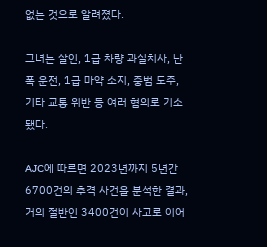없는 것으로 알려졌다.

그녀는 살인, 1급 차량 과실치사, 난폭 운전, 1급 마약 소지, 중범 도주, 기타 교통 위반 등 여러 혐의로 기소됐다.

AJC에 따르면 2023년까지 5년간 6700건의 추격 사건을 분석한 결과, 거의 절반인 3400건이 사고로 이어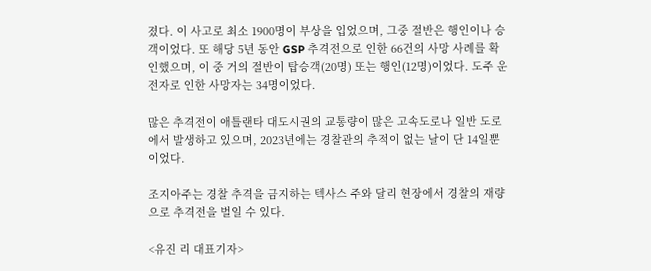졌다. 이 사고로 최소 1900명이 부상을 입었으며, 그중 절반은 행인이나 승객이었다. 또 해당 5년 동안 GSP 추격전으로 인한 66건의 사망 사례를 확인했으며, 이 중 거의 절반이 탑승객(20명) 또는 행인(12명)이었다. 도주 운전자로 인한 사망자는 34명이었다.

많은 추격전이 애틀랜타 대도시권의 교통량이 많은 고속도로나 일반 도로에서 발생하고 있으며, 2023년에는 경찰관의 추적이 없는 날이 단 14일뿐이었다.

조지아주는 경찰 추격을 금지하는 텍사스 주와 달리 현장에서 경찰의 재량으로 추격전을 벌일 수 있다.

<유진 리 대표기자>